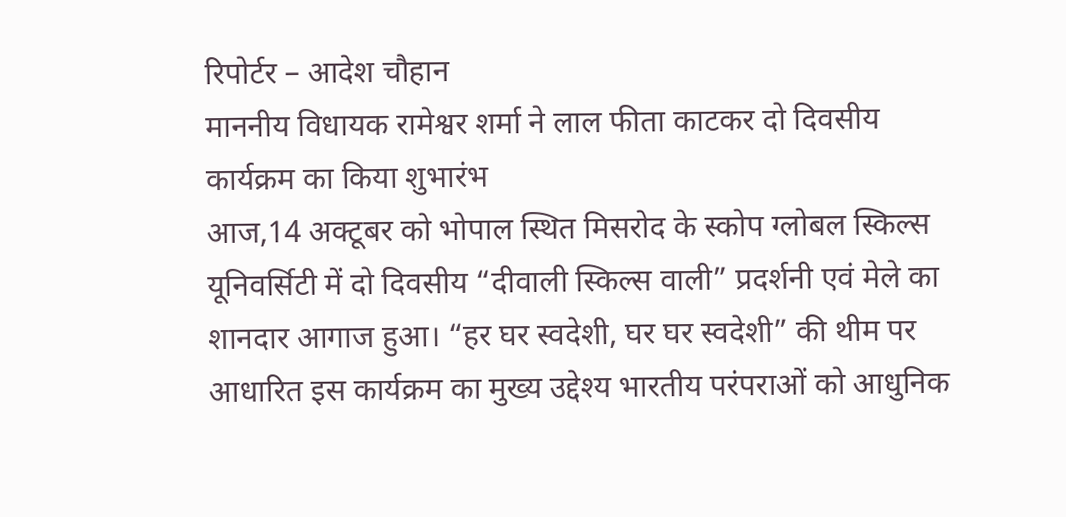रिपोर्टर – आदेश चौहान
माननीय विधायक रामेश्वर शर्मा ने लाल फीता काटकर दो दिवसीय कार्यक्रम का किया शुभारंभ
आज,14 अक्टूबर को भोपाल स्थित मिसरोद के स्कोप ग्लोबल स्किल्स यूनिवर्सिटी में दो दिवसीय “दीवाली स्किल्स वाली” प्रदर्शनी एवं मेले का शानदार आगाज हुआ। “हर घर स्वदेशी, घर घर स्वदेशी” की थीम पर आधारित इस कार्यक्रम का मुख्य उद्देश्य भारतीय परंपराओं को आधुनिक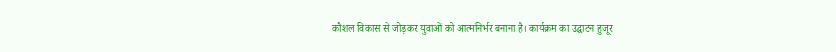कौशल विकास से जोड़कर युवाओं को आत्मनिर्भर बनाना है। कार्यक्रम का उद्घाटन हुजूर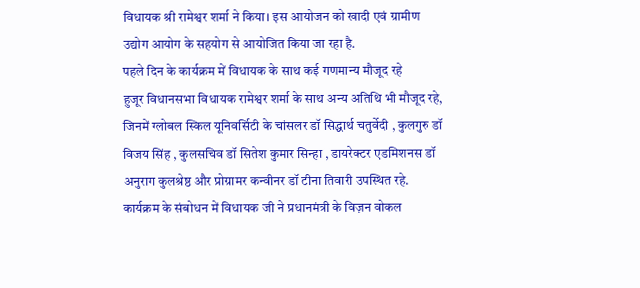विधायक श्री रामेश्वर शर्मा ने किया। इस आयोजन को खादी एवं ग्रामीण उद्योग आयोग के सहयोग से आयोजित किया जा रहा है.
पहले दिन के कार्यक्रम में विधायक के साथ कई गणमान्य मौजूद रहे
हुजूर विधानसभा विधायक रामेश्वर शर्मा के साथ अन्य अतिथि भी मौजूद रहे, जिनमें ग्लोबल स्किल यूनिवर्सिटी के चांसलर डॉ सिद्धार्थ चतुर्वेदी , कुलगुरु डॉ विजय सिंह , कुलसचिव डॉ सितेश कुमार सिन्हा , डायरेक्टर एडमिशनस डॉ अनुराग कुलश्रेष्ठ और प्रोग्रामर कन्वीनर डॉ टीना तिवारी उपस्थित रहे.
कार्यक्रम के संबोधन में विधायक जी ने प्रधानमंत्री के विज़न वोकल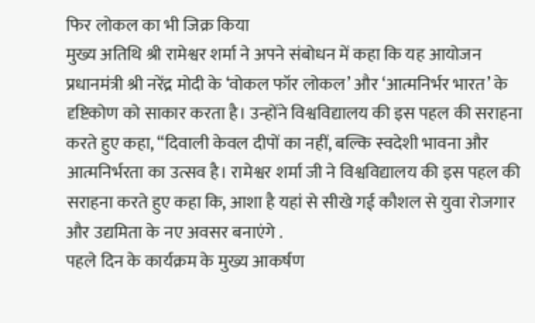फिर लोकल का भी जिक्र किया
मुख्य अतिथि श्री रामेश्वर शर्मा ने अपने संबोधन में कहा कि यह आयोजन प्रधानमंत्री श्री नरेंद्र मोदी के ‘वोकल फॉर लोकल’ और ‘आत्मनिर्भर भारत’ के दृष्टिकोण को साकार करता है। उन्होंने विश्वविद्यालय की इस पहल की सराहना करते हुए कहा, “दिवाली केवल दीपों का नहीं, बल्कि स्वदेशी भावना और आत्मनिर्भरता का उत्सव है। रामेश्वर शर्मा जी ने विश्वविद्यालय की इस पहल की सराहना करते हुए कहा कि, आशा है यहां से सीखे गई कौशल से युवा रोजगार और उद्यमिता के नए अवसर बनाएंगे .
पहले दिन के कार्यक्रम के मुख्य आकर्षण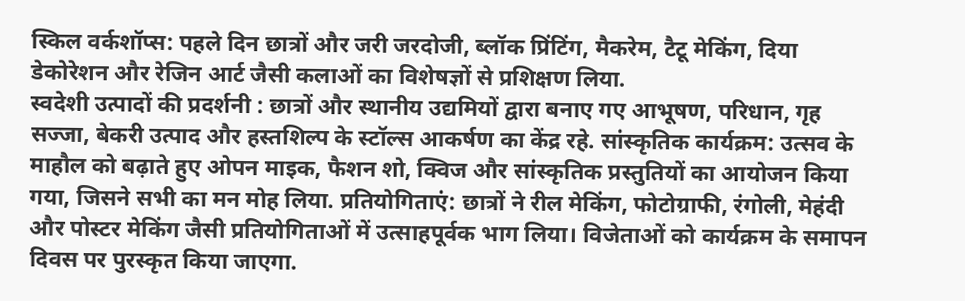स्किल वर्कशॉप्स: पहले दिन छात्रों और जरी जरदोजी, ब्लॉक प्रिंटिंग, मैकरेम, टैटू मेकिंग, दिया डेकोरेशन और रेजिन आर्ट जैसी कलाओं का विशेषज्ञों से प्रशिक्षण लिया.
स्वदेशी उत्पादों की प्रदर्शनी : छात्रों और स्थानीय उद्यमियों द्वारा बनाए गए आभूषण, परिधान, गृह सज्जा, बेकरी उत्पाद और हस्तशिल्प के स्टॉल्स आकर्षण का केंद्र रहे. सांस्कृतिक कार्यक्रम: उत्सव के माहौल को बढ़ाते हुए ओपन माइक, फैशन शो, क्विज और सांस्कृतिक प्रस्तुतियों का आयोजन किया गया, जिसने सभी का मन मोह लिया. प्रतियोगिताएं: छात्रों ने रील मेकिंग, फोटोग्राफी, रंगोली, मेहंदी और पोस्टर मेकिंग जैसी प्रतियोगिताओं में उत्साहपूर्वक भाग लिया। विजेताओं को कार्यक्रम के समापन दिवस पर पुरस्कृत किया जाएगा.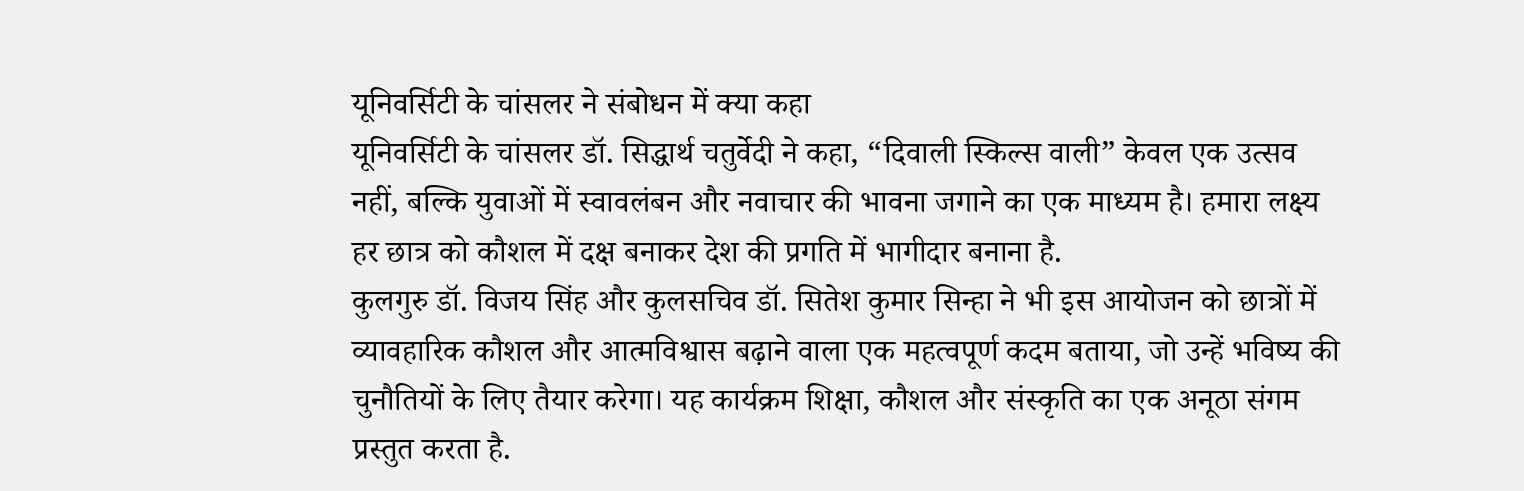यूनिवर्सिटी के चांसलर ने संबोधन में क्या कहा
यूनिवर्सिटी के चांसलर डॉ. सिद्धार्थ चतुर्वेदी ने कहा, “दिवाली स्किल्स वाली” केवल एक उत्सव नहीं, बल्कि युवाओं में स्वावलंबन और नवाचार की भावना जगाने का एक माध्यम है। हमारा लक्ष्य हर छात्र को कौशल में दक्ष बनाकर देश की प्रगति में भागीदार बनाना है.
कुलगुरु डॉ. विजय सिंह और कुलसचिव डॉ. सितेश कुमार सिन्हा ने भी इस आयोजन को छात्रों में व्यावहारिक कौशल और आत्मविश्वास बढ़ाने वाला एक महत्वपूर्ण कदम बताया, जो उन्हें भविष्य की चुनौतियों के लिए तैयार करेगा। यह कार्यक्रम शिक्षा, कौशल और संस्कृति का एक अनूठा संगम प्रस्तुत करता है.